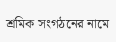শ্রমিক সংগঠনের নামে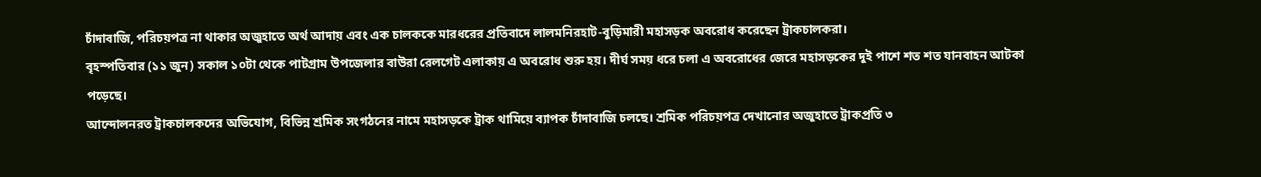চাঁদাবাজি, পরিচয়পত্র না থাকার অজুহাতে অর্থ আদায় এবং এক চালককে মারধরের প্রতিবাদে লালমনিরহাট-বুড়িমারী মহাসড়ক অবরোধ করেছেন ট্রাকচালকরা।
বৃহস্পতিবার (১১ জুন) সকাল ১০টা থেকে পাটগ্রাম উপজেলার বাউরা রেলগেট এলাকায় এ অবরোধ শুরু হয়। দীর্ঘ সময় ধরে চলা এ অবরোধের জেরে মহাসড়কের দুই পাশে শত শত যানবাহন আটকা পড়েছে।
আন্দোলনরত ট্রাকচালকদের অভিযোগ, বিভিন্ন শ্রমিক সংগঠনের নামে মহাসড়কে ট্রাক থামিয়ে ব্যাপক চাঁদাবাজি চলছে। শ্রমিক পরিচয়পত্র দেখানোর অজুহাতে ট্রাকপ্রতি ৩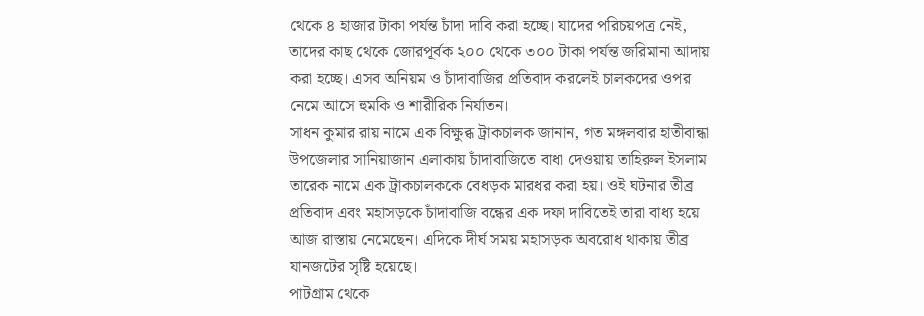থেকে ৪ হাজার টাকা পর্যন্ত চাঁদা দাবি করা হচ্ছে। যাদের পরিচয়পত্র নেই, তাদের কাছ থেকে জোরপূর্বক ২০০ থেকে ৩০০ টাকা পর্যন্ত জরিমানা আদায় করা হচ্ছে। এসব অনিয়ম ও চাঁদাবাজির প্রতিবাদ করলেই চালকদের ওপর নেমে আসে হুমকি ও শারীরিক নির্যাতন।
সাধন কুমার রায় নামে এক বিক্ষুব্ধ ট্রাকচালক জানান, গত মঙ্গলবার হাতীবান্ধা উপজেলার সানিয়াজান এলাকায় চাঁদাবাজিতে বাধা দেওয়ায় তাহিরুল ইসলাম তারেক নামে এক ট্রাকচালককে বেধড়ক মারধর করা হয়। ওই ঘটনার তীব্র প্রতিবাদ এবং মহাসড়কে চাঁদাবাজি বন্ধের এক দফা দাবিতেই তারা বাধ্য হয়ে আজ রাস্তায় নেমেছেন। এদিকে দীর্ঘ সময় মহাসড়ক অবরোধ থাকায় তীব্র যানজটের সৃষ্টি হয়েছে।
পাটগ্রাম থেকে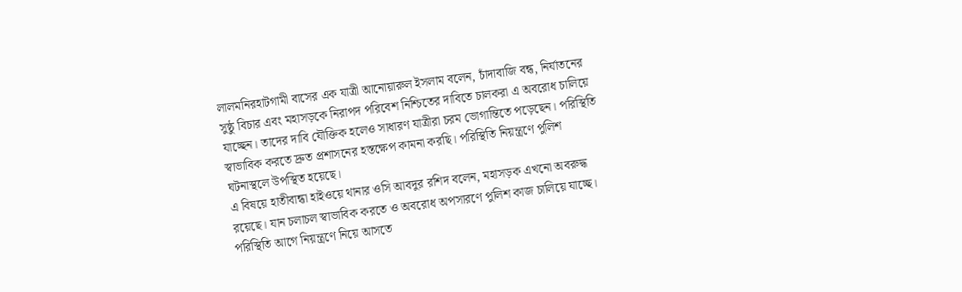লালমনিরহাটগামী বাসের এক যাত্রী আনোয়ারুল ইসলাম বলেন, চাঁদাবাজি বন্ধ, নির্যাতনের সুষ্ঠু বিচার এবং মহাসড়কে নিরাপদ পরিবেশ নিশ্চিতের দাবিতে চালকরা এ অবরোধ চালিয়ে যাচ্ছেন। তাদের দাবি যৌক্তিক হলেও সাধারণ যাত্রীরা চরম ভোগান্তিতে পড়েছেন। পরিস্থিতি স্বাভাবিক করতে দ্রুত প্রশাসনের হস্তক্ষেপ কামনা করছি। পরিস্থিতি নিয়ন্ত্রণে পুলিশ ঘটনাস্থলে উপস্থিত হয়েছে।
এ বিষয়ে হাতীবান্ধা হাইওয়ে থানার ওসি আবদুর রশিদ বলেন, মহাসড়ক এখনো অবরুদ্ধ রয়েছে। যান চলাচল স্বাভাবিক করতে ও অবরোধ অপসারণে পুলিশ কাজ চালিয়ে যাচ্ছে। পরিস্থিতি আগে নিয়ন্ত্রণে নিয়ে আসতে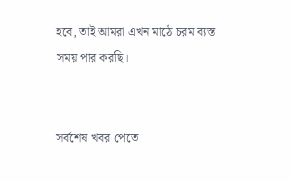হবে, তাই আমরা এখন মাঠে চরম ব্যস্ত সময় পার করছি।


সর্বশেষ খবর পেতে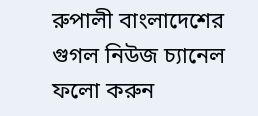রুপালী বাংলাদেশের গুগল নিউজ চ্যানেল ফলো করুন